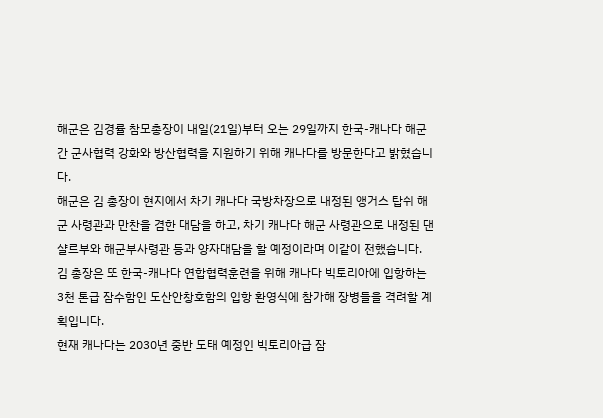해군은 김경률 참모총장이 내일(21일)부터 오는 29일까지 한국-캐나다 해군 간 군사협력 강화와 방산협력을 지원하기 위해 캐나다를 방문한다고 밝혔습니다.
해군은 김 총장이 현지에서 차기 캐나다 국방차장으로 내정된 앵거스 탑쉬 해군 사령관과 만찬을 겸한 대담을 하고, 차기 캐나다 해군 사령관으로 내정된 댄 샬르부와 해군부사령관 등과 양자대담을 할 예정이라며 이같이 전했습니다.
김 총장은 또 한국-캐나다 연합협력훈련을 위해 캐나다 빅토리아에 입항하는 3천 톤급 잠수함인 도산안창호함의 입항 환영식에 참가해 장병들을 격려할 계획입니다.
현재 캐나다는 2030년 중반 도태 예정인 빅토리아급 잠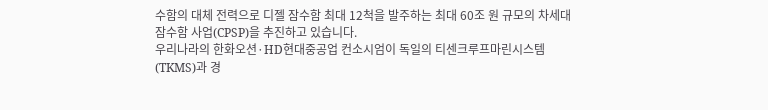수함의 대체 전력으로 디젤 잠수함 최대 12척을 발주하는 최대 60조 원 규모의 차세대 잠수함 사업(CPSP)을 추진하고 있습니다.
우리나라의 한화오션·HD현대중공업 컨소시엄이 독일의 티센크루프마린시스템(TKMS)과 경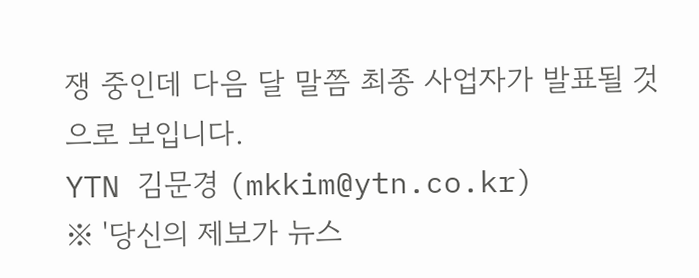쟁 중인데 다음 달 말쯤 최종 사업자가 발표될 것으로 보입니다.
YTN 김문경 (mkkim@ytn.co.kr)
※ '당신의 제보가 뉴스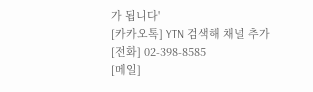가 됩니다'
[카카오톡] YTN 검색해 채널 추가
[전화] 02-398-8585
[메일]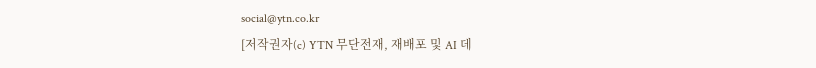social@ytn.co.kr
[저작권자(c) YTN 무단전재, 재배포 및 AI 데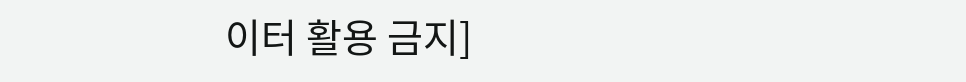이터 활용 금지]